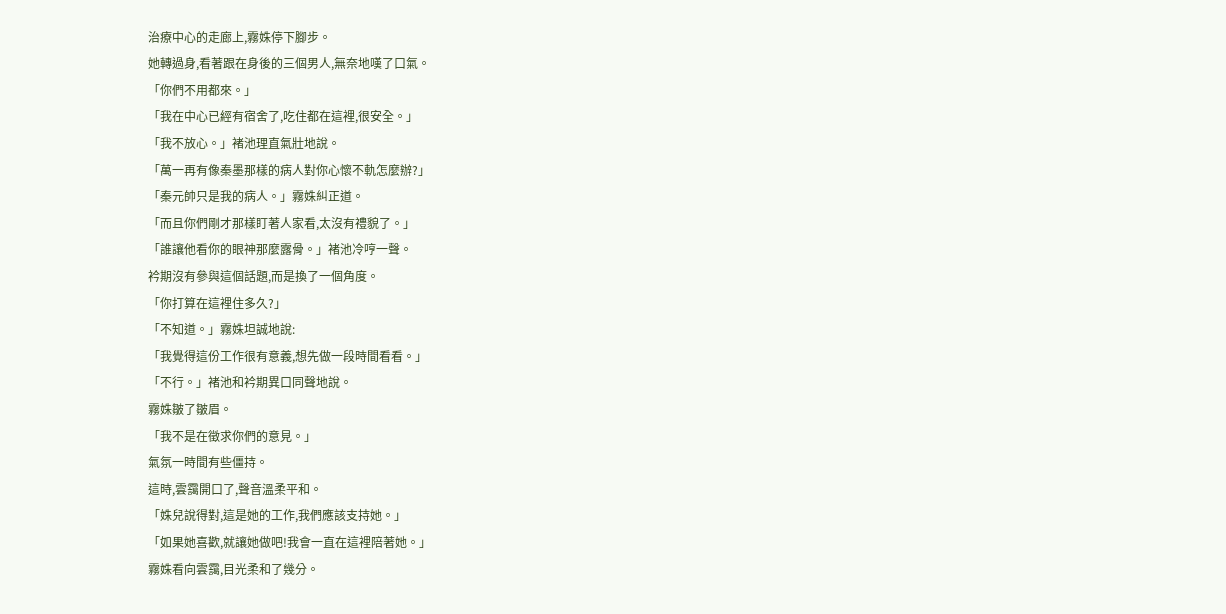治療中心的走廊上,霧姝停下腳步。
她轉過身,看著跟在身後的三個男人,無奈地嘆了口氣。
「你們不用都來。」
「我在中心已經有宿舍了,吃住都在這裡,很安全。」
「我不放心。」褚池理直氣壯地說。
「萬一再有像秦墨那樣的病人對你心懷不軌怎麼辦?」
「秦元帥只是我的病人。」霧姝糾正道。
「而且你們剛才那樣盯著人家看,太沒有禮貌了。」
「誰讓他看你的眼神那麼露骨。」褚池冷哼一聲。
衿期沒有參與這個話題,而是換了一個角度。
「你打算在這裡住多久?」
「不知道。」霧姝坦誠地說:
「我覺得這份工作很有意義,想先做一段時間看看。」
「不行。」褚池和衿期異口同聲地說。
霧姝皺了皺眉。
「我不是在徵求你們的意見。」
氣氛一時間有些僵持。
這時,雲靄開口了,聲音溫柔平和。
「姝兒說得對,這是她的工作,我們應該支持她。」
「如果她喜歡,就讓她做吧!我會一直在這裡陪著她。」
霧姝看向雲靄,目光柔和了幾分。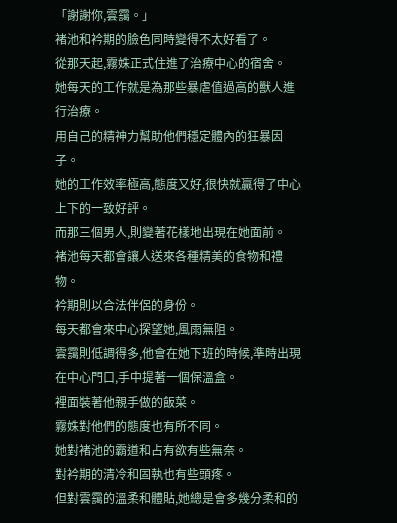「謝謝你,雲靄。」
褚池和衿期的臉色同時變得不太好看了。
從那天起,霧姝正式住進了治療中心的宿舍。
她每天的工作就是為那些暴虐值過高的獸人進行治療。
用自己的精神力幫助他們穩定體內的狂暴因子。
她的工作效率極高,態度又好,很快就贏得了中心上下的一致好評。
而那三個男人,則變著花樣地出現在她面前。
褚池每天都會讓人送來各種精美的食物和禮物。
衿期則以合法伴侶的身份。
每天都會來中心探望她,風雨無阻。
雲靄則低調得多,他會在她下班的時候,準時出現在中心門口,手中提著一個保溫盒。
裡面裝著他親手做的飯菜。
霧姝對他們的態度也有所不同。
她對褚池的霸道和占有欲有些無奈。
對衿期的清冷和固執也有些頭疼。
但對雲靄的溫柔和體貼,她總是會多幾分柔和的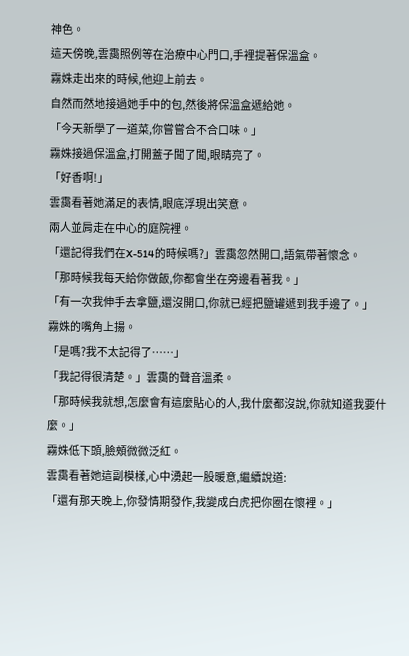神色。
這天傍晚,雲靄照例等在治療中心門口,手裡提著保溫盒。
霧姝走出來的時候,他迎上前去。
自然而然地接過她手中的包,然後將保溫盒遞給她。
「今天新學了一道菜,你嘗嘗合不合口味。」
霧姝接過保溫盒,打開蓋子聞了聞,眼睛亮了。
「好香啊!」
雲靄看著她滿足的表情,眼底浮現出笑意。
兩人並肩走在中心的庭院裡。
「還記得我們在X-514的時候嗎?」雲靄忽然開口,語氣帶著懷念。
「那時候我每天給你做飯,你都會坐在旁邊看著我。」
「有一次我伸手去拿鹽,還沒開口,你就已經把鹽罐遞到我手邊了。」
霧姝的嘴角上揚。
「是嗎?我不太記得了……」
「我記得很清楚。」雲靄的聲音溫柔。
「那時候我就想,怎麼會有這麼貼心的人,我什麼都沒說,你就知道我要什麼。」
霧姝低下頭,臉頰微微泛紅。
雲靄看著她這副模樣,心中湧起一股暖意,繼續說道:
「還有那天晚上,你發情期發作,我變成白虎把你圈在懷裡。」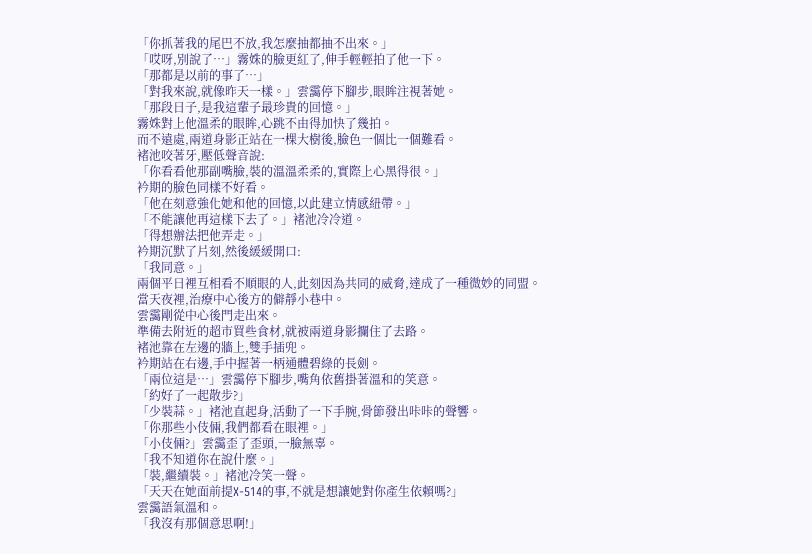「你抓著我的尾巴不放,我怎麼抽都抽不出來。」
「哎呀,別說了…」霧姝的臉更紅了,伸手輕輕拍了他一下。
「那都是以前的事了…」
「對我來說,就像昨天一樣。」雲靄停下腳步,眼眸注視著她。
「那段日子,是我這輩子最珍貴的回憶。」
霧姝對上他溫柔的眼眸,心跳不由得加快了幾拍。
而不遠處,兩道身影正站在一棵大樹後,臉色一個比一個難看。
褚池咬著牙,壓低聲音說:
「你看看他那副嘴臉,裝的溫溫柔柔的,實際上心黑得很。」
衿期的臉色同樣不好看。
「他在刻意強化她和他的回憶,以此建立情感紐帶。」
「不能讓他再這樣下去了。」褚池冷冷道。
「得想辦法把他弄走。」
衿期沉默了片刻,然後緩緩開口:
「我同意。」
兩個平日裡互相看不順眼的人,此刻因為共同的威脅,達成了一種微妙的同盟。
當天夜裡,治療中心後方的僻靜小巷中。
雲靄剛從中心後門走出來。
準備去附近的超市買些食材,就被兩道身影攔住了去路。
褚池靠在左邊的牆上,雙手插兜。
衿期站在右邊,手中握著一柄通體碧綠的長劍。
「兩位這是…」雲靄停下腳步,嘴角依舊掛著溫和的笑意。
「約好了一起散步?」
「少裝蒜。」褚池直起身,活動了一下手腕,骨節發出咔咔的聲響。
「你那些小伎倆,我們都看在眼裡。」
「小伎倆?」雲靄歪了歪頭,一臉無辜。
「我不知道你在說什麼。」
「裝,繼續裝。」褚池冷笑一聲。
「天天在她面前提X-514的事,不就是想讓她對你產生依賴嗎?」
雲靄語氣溫和。
「我沒有那個意思啊!」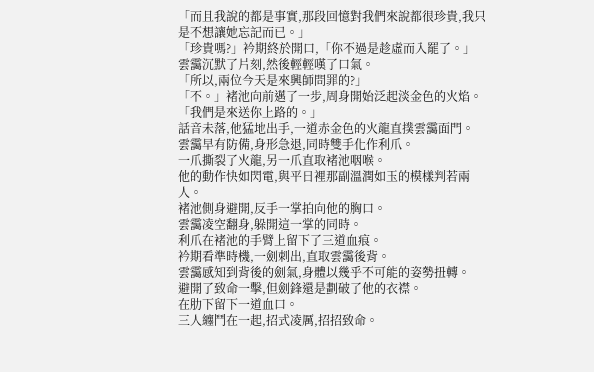「而且我說的都是事實,那段回憶對我們來說都很珍貴,我只是不想讓她忘記而已。」
「珍貴嗎?」衿期終於開口,「你不過是趁虛而入罷了。」
雲靄沉默了片刻,然後輕輕嘆了口氣。
「所以,兩位今天是來興師問罪的?」
「不。」褚池向前邁了一步,周身開始泛起淡金色的火焰。
「我們是來送你上路的。」
話音未落,他猛地出手,一道赤金色的火龍直撲雲靄面門。
雲靄早有防備,身形急退,同時雙手化作利爪。
一爪撕裂了火龍,另一爪直取褚池咽喉。
他的動作快如閃電,與平日裡那副溫潤如玉的模樣判若兩人。
褚池側身避開,反手一掌拍向他的胸口。
雲靄凌空翻身,躲開這一掌的同時。
利爪在褚池的手臂上留下了三道血痕。
衿期看準時機,一劍刺出,直取雲靄後背。
雲靄感知到背後的劍氣,身體以幾乎不可能的姿勢扭轉。
避開了致命一擊,但劍鋒還是劃破了他的衣襟。
在肋下留下一道血口。
三人纏鬥在一起,招式凌厲,招招致命。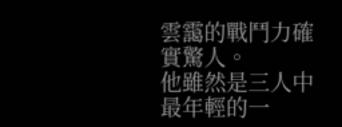雲靄的戰鬥力確實驚人。
他雖然是三人中最年輕的一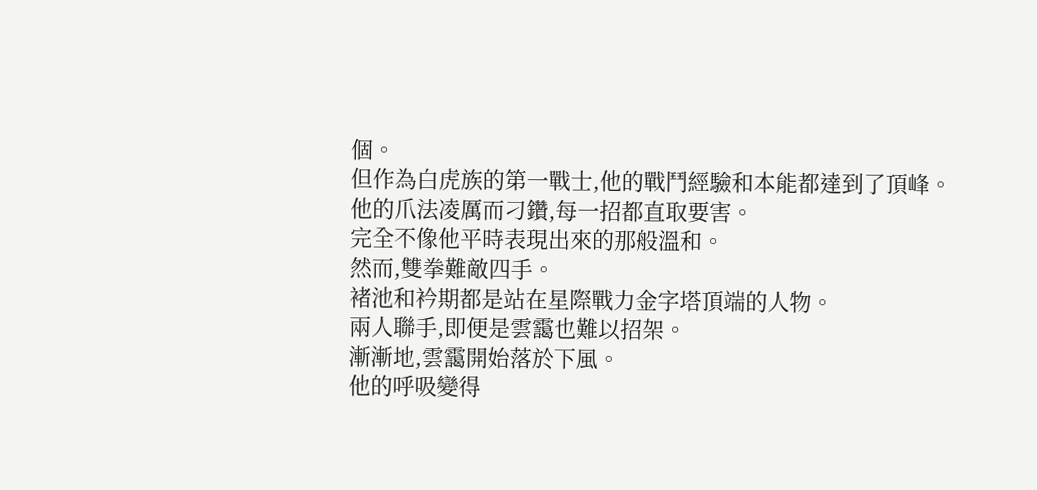個。
但作為白虎族的第一戰士,他的戰鬥經驗和本能都達到了頂峰。
他的爪法凌厲而刁鑽,每一招都直取要害。
完全不像他平時表現出來的那般溫和。
然而,雙拳難敵四手。
褚池和衿期都是站在星際戰力金字塔頂端的人物。
兩人聯手,即便是雲靄也難以招架。
漸漸地,雲靄開始落於下風。
他的呼吸變得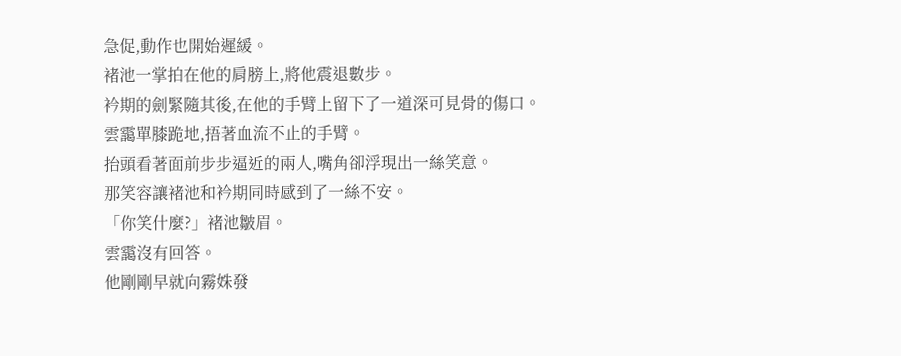急促,動作也開始遲緩。
褚池一掌拍在他的肩膀上,將他震退數步。
衿期的劍緊隨其後,在他的手臂上留下了一道深可見骨的傷口。
雲靄單膝跪地,捂著血流不止的手臂。
抬頭看著面前步步逼近的兩人,嘴角卻浮現出一絲笑意。
那笑容讓褚池和衿期同時感到了一絲不安。
「你笑什麼?」褚池皺眉。
雲靄沒有回答。
他剛剛早就向霧姝發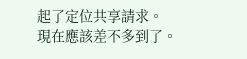起了定位共享請求。
現在應該差不多到了。